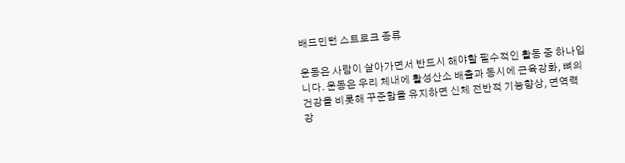배드민턴 스트로크 종류

운동은 사람이 살아가면서 반드시 해야할 필수적인 활동 중 하나입니다. 운동은 우리 체내에 활성산소 배출과 동시에 근육강화, 뼈의 건강을 비롯해 꾸준함을 유지하면 신체 전반적 기능향상, 면역력 강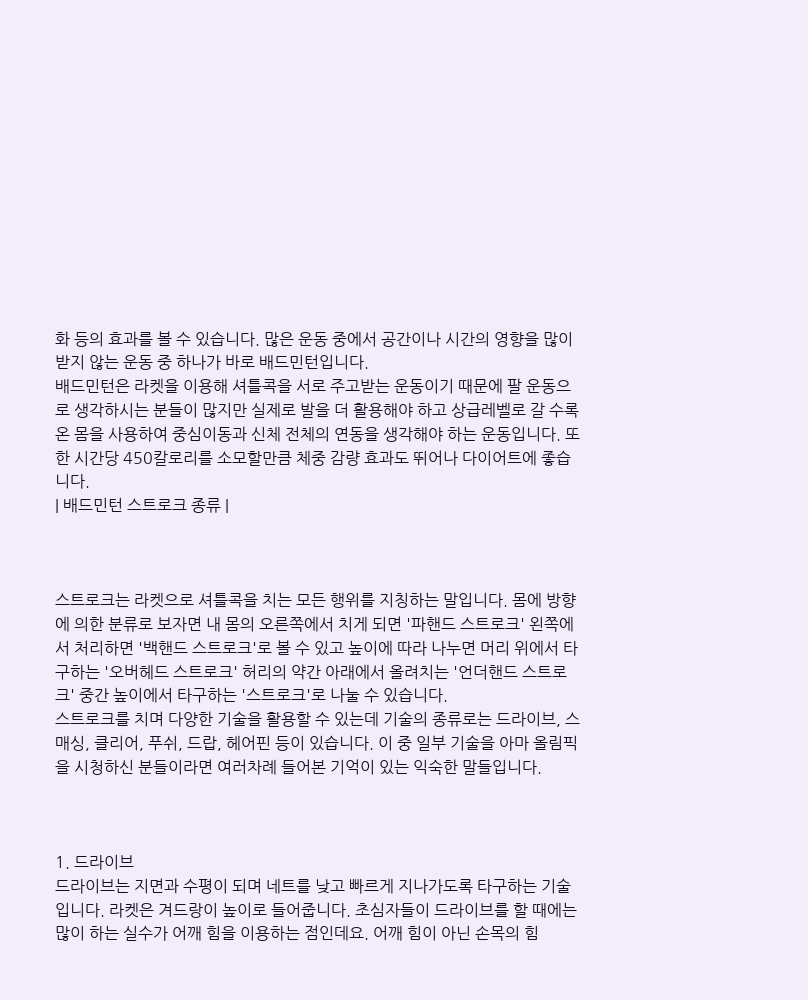화 등의 효과를 볼 수 있습니다. 많은 운동 중에서 공간이나 시간의 영향을 많이 받지 않는 운동 중 하나가 바로 배드민턴입니다.
배드민턴은 라켓을 이용해 셔틀콕을 서로 주고받는 운동이기 때문에 팔 운동으로 생각하시는 분들이 많지만 실제로 발을 더 활용해야 하고 상급레벨로 갈 수록 온 몸을 사용하여 중심이동과 신체 전체의 연동을 생각해야 하는 운동입니다. 또한 시간당 450칼로리를 소모할만큼 체중 감량 효과도 뛰어나 다이어트에 좋습니다.
| 배드민턴 스트로크 종류 |



스트로크는 라켓으로 셔틀콕을 치는 모든 행위를 지칭하는 말입니다. 몸에 방향에 의한 분류로 보자면 내 몸의 오른쪽에서 치게 되면 '파핸드 스트로크' 왼쪽에서 처리하면 '백핸드 스트로크'로 볼 수 있고 높이에 따라 나누면 머리 위에서 타구하는 '오버헤드 스트로크' 허리의 약간 아래에서 올려치는 '언더핸드 스트로크' 중간 높이에서 타구하는 '스트로크'로 나눌 수 있습니다.
스트로크를 치며 다양한 기술을 활용할 수 있는데 기술의 종류로는 드라이브, 스매싱, 클리어, 푸쉬, 드랍, 헤어핀 등이 있습니다. 이 중 일부 기술을 아마 올림픽을 시청하신 분들이라면 여러차례 들어본 기억이 있는 익숙한 말들입니다.



1. 드라이브
드라이브는 지면과 수평이 되며 네트를 낮고 빠르게 지나가도록 타구하는 기술입니다. 라켓은 겨드랑이 높이로 들어줍니다. 초심자들이 드라이브를 할 때에는 많이 하는 실수가 어깨 힘을 이용하는 점인데요. 어깨 힘이 아닌 손목의 힘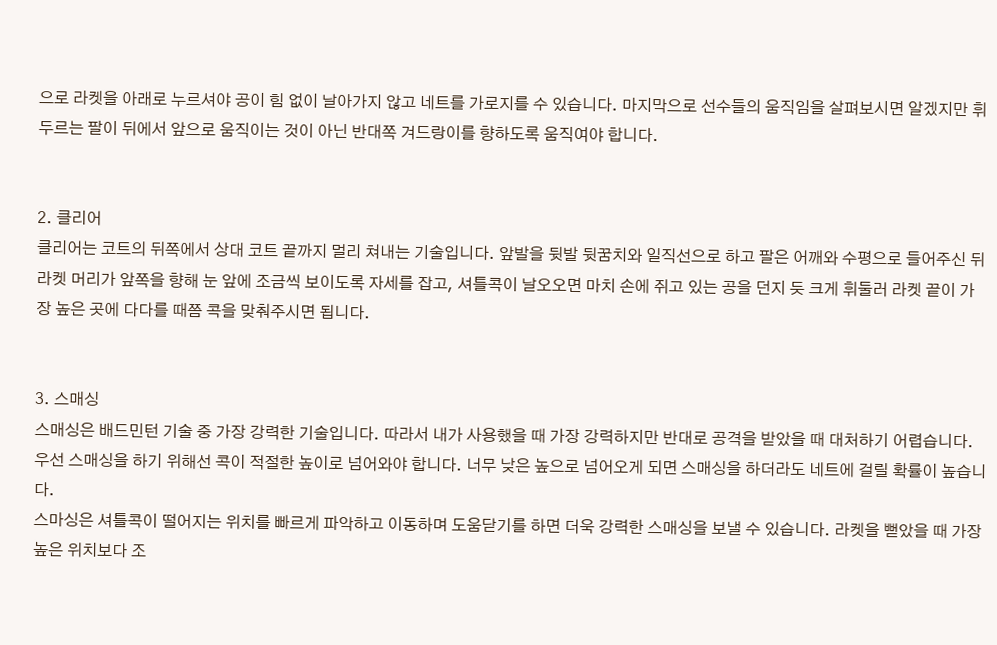으로 라켓을 아래로 누르셔야 공이 힘 없이 날아가지 않고 네트를 가로지를 수 있습니다. 마지막으로 선수들의 움직임을 살펴보시면 알겠지만 휘두르는 팔이 뒤에서 앞으로 움직이는 것이 아닌 반대쪽 겨드랑이를 향하도록 움직여야 합니다.


2. 클리어
클리어는 코트의 뒤쪽에서 상대 코트 끝까지 멀리 쳐내는 기술입니다. 앞발을 뒷발 뒷꿈치와 일직선으로 하고 팔은 어깨와 수평으로 들어주신 뒤 라켓 머리가 앞쪽을 향해 눈 앞에 조금씩 보이도록 자세를 잡고, 셔틀콕이 날오오면 마치 손에 쥐고 있는 공을 던지 듯 크게 휘둘러 라켓 끝이 가장 높은 곳에 다다를 때쯤 콕을 맞춰주시면 됩니다.


3. 스매싱
스매싱은 배드민턴 기술 중 가장 강력한 기술입니다. 따라서 내가 사용했을 때 가장 강력하지만 반대로 공격을 받았을 때 대처하기 어렵습니다. 우선 스매싱을 하기 위해선 콕이 적절한 높이로 넘어와야 합니다. 너무 낮은 높으로 넘어오게 되면 스매싱을 하더라도 네트에 걸릴 확률이 높습니다.
스마싱은 셔틀콕이 떨어지는 위치를 빠르게 파악하고 이동하며 도움닫기를 하면 더욱 강력한 스매싱을 보낼 수 있습니다. 라켓을 뻗았을 때 가장 높은 위치보다 조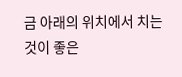금 아래의 위치에서 치는 것이 좋은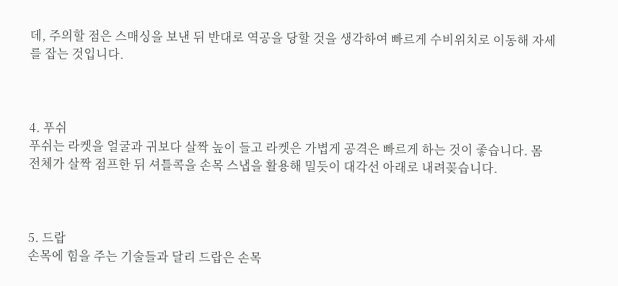데, 주의할 점은 스매싱을 보낸 뒤 반대로 역공을 당할 것을 생각하여 빠르게 수비위치로 이동해 자세를 잡는 것입니다.



4. 푸쉬
푸쉬는 라켓을 얼굴과 귀보다 살짝 높이 들고 라켓은 가볍게 공격은 빠르게 하는 것이 좋습니다. 몸 전체가 살짝 점프한 뒤 셔틀콕을 손목 스냅을 활용해 밀듯이 대각선 아래로 내려꽂습니다.



5. 드랍
손목에 힘을 주는 기술들과 달리 드랍은 손목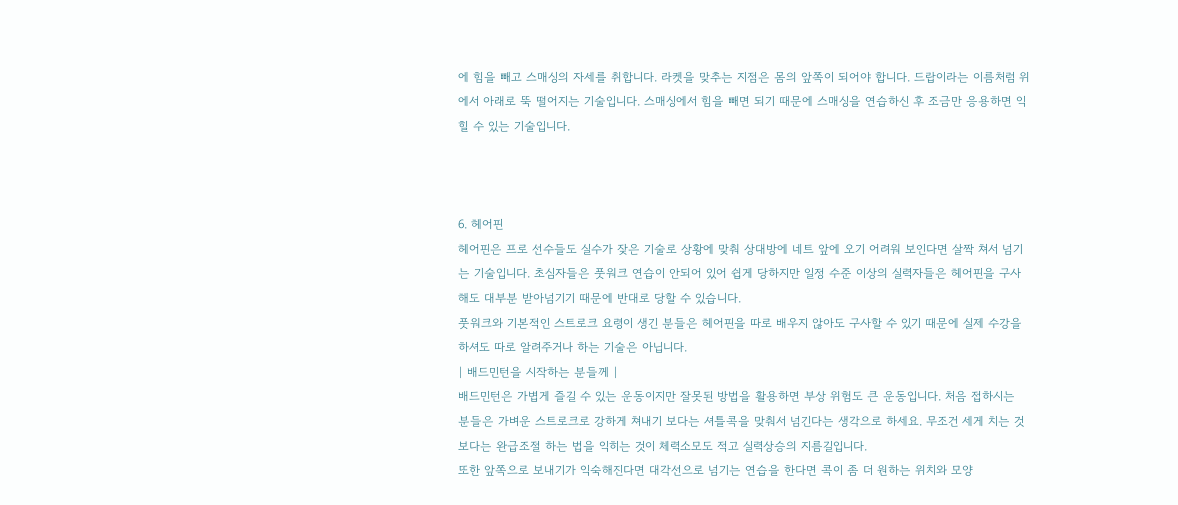에 힘을 빼고 스매싱의 자세를 취합니다. 라켓을 맞추는 지점은 몸의 앞쪽이 되어야 합니다. 드랍이라는 이름처럼 위에서 아래로 뚝 떨어지는 기술입니다. 스매싱에서 힘을 빼면 되기 때문에 스매싱을 연습하신 후 조금만 응용하면 익힐 수 있는 기술입니다.



6. 헤어핀
헤어핀은 프로 선수들도 실수가 잦은 기술로 상황에 맞춰 상대방에 네트 앞에 오기 어려워 보인다면 살짝 쳐서 넘기는 기술입니다. 초심자들은 풋워크 연습이 안되어 있어 쉽게 당하지만 일정 수준 이상의 실력자들은 헤어핀을 구사해도 대부분 받아넘기기 때문에 반대로 당할 수 있습니다.
풋워크와 기본적인 스트로크 요령이 생긴 분들은 헤어핀을 따로 배우지 않아도 구사할 수 있기 때문에 실제 수강을 하셔도 따로 알려주거나 하는 기술은 아닙니다.
| 배드민턴을 시작하는 분들께 |
배드민턴은 가볍게 즐길 수 있는 운동이지만 잘못된 방법을 활용하면 부상 위험도 큰 운동입니다. 처음 접하시는 분들은 가벼운 스트로크로 강하게 쳐내기 보다는 셔틀콕을 맞춰서 넘긴다는 생각으로 하세요. 무조건 세게 치는 것보다는 완급조절 하는 법을 익히는 것이 체력소모도 적고 실력상승의 지름길입니다.
또한 앞쪽으로 보내기가 익숙해진다면 대각선으로 넘기는 연습을 한다면 콕이 좀 더 원하는 위치와 모양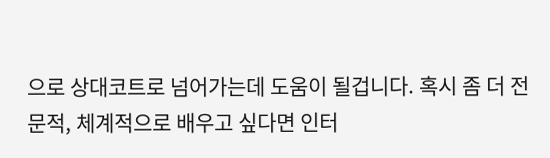으로 상대코트로 넘어가는데 도움이 될겁니다. 혹시 좀 더 전문적, 체계적으로 배우고 싶다면 인터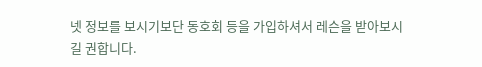넷 정보를 보시기보단 동호회 등을 가입하셔서 레슨을 받아보시길 권합니다.